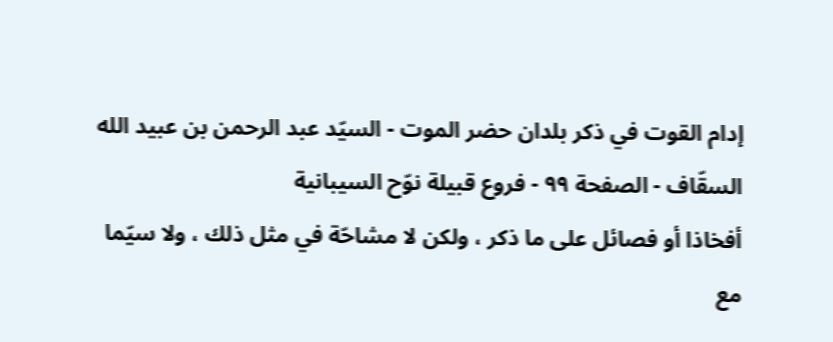إدام القوت في ذكر بلدان حضر الموت - السيّد عبد الرحمن بن عبيد الله السقّاف - الصفحة ٩٩ - فروع قبيلة نوّح السيبانية
أفخاذا أو فصائل على ما ذكر ، ولكن لا مشاحّة في مثل ذلك ، ولا سيّما مع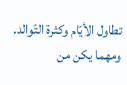تطاول الأيّام وكثرة التّوالد. ومهما يكن من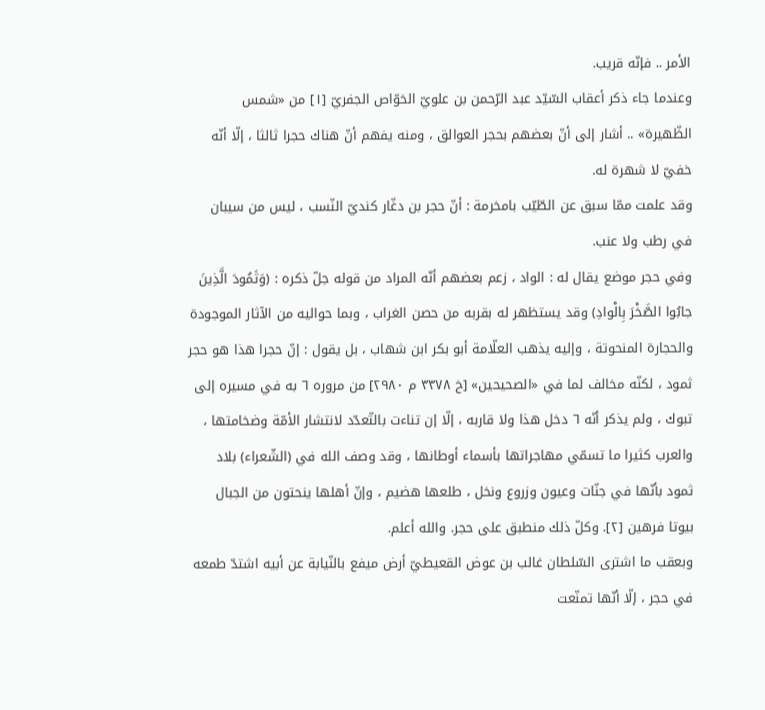الأمر .. فإنّه قريب.
وعندما جاء ذكر أعقاب السّيّد عبد الرّحمن بن علويّ الخوّاص الجفريّ [١] من «شمس الظّهيرة» .. أشار إلى أنّ بعضهم بحجر العوالق ، ومنه يفهم أنّ هناك حجرا ثالثا ، إلّا أنّه خفيّ لا شهرة له.
وقد علمت ممّا سبق عن الطّيّب بامخرمة : أنّ حجر بن دغّار كنديّ النّسب ، ليس من سيبان في رطب ولا عنب.
وفي حجر موضع يقال له : الواد ، زعم بعضهم أنّه المراد من قوله جلّ ذكره : (وَثَمُودَ الَّذِينَ جابُوا الصَّخْرَ بِالْوادِ) وقد يستظهر له بقربه من حصن الغراب ، وبما حواليه من الآثار الموجودة والحجارة المنحوتة ، وإليه يذهب العلّامة أبو بكر ابن شهاب ، بل يقول : إنّ حجرا هذا هو حجر ثمود ، لكنّه مخالف لما في «الصحيحين» [خ ٣٣٧٨ م ٢٩٨٠] من مروره ٦ به في مسيره إلى تبوك ، ولم يذكر أنّه ٦ دخل هذا ولا قاربه ، إلّا إن تناءت بالتّعدّد لانتشار الأمّة وضخامتها ، والعرب كثيرا ما تسمّي مهاجراتها بأسماء أوطانها ، وقد وصف الله في (الشّعراء) بلاد ثمود بأنّها في جنّات وعيون وزروع ونخل ، طلعها هضيم ، وإنّ أهلها ينحتون من الجبال بيوتا فرهين [٢]. وكلّ ذلك منطبق على حجر. والله أعلم.
وبعقب ما اشترى السّلطان غالب بن عوض القعيطيّ أرض ميفع بالنّيابة عن أبيه اشتدّ طمعه في حجر ، إلّا أنّها تمنّعت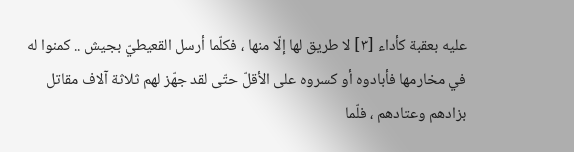عليه بعقبة كأداء [٣] لا طريق لها إلّا منها ، فكلّما أرسل القعيطيّ بجيش .. كمنوا له في مخارمها فأبادوه أو كسروه على الأقلّ حتّى لقد جهّز لهم ثلاثة آلاف مقاتل بزادهم وعتادهم ، فلّما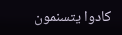كادوا يتسنمون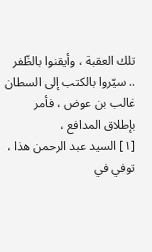تلك العقبة ، وأيقنوا بالظّفر .. سيّروا بالكتب إلى السطان غالب بن عوض ، فأمر بإطلاق المدافع ،
[١] السيد عبد الرحمن هذا ، توفي في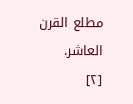مطلع القرن العاشر.
[٢]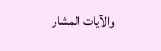والآيات المشار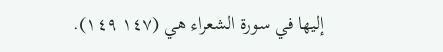إليها في سورة الشعراء هي (١٤٧ ١٤٩).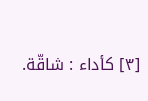[٣] كأداء : شاقّة.